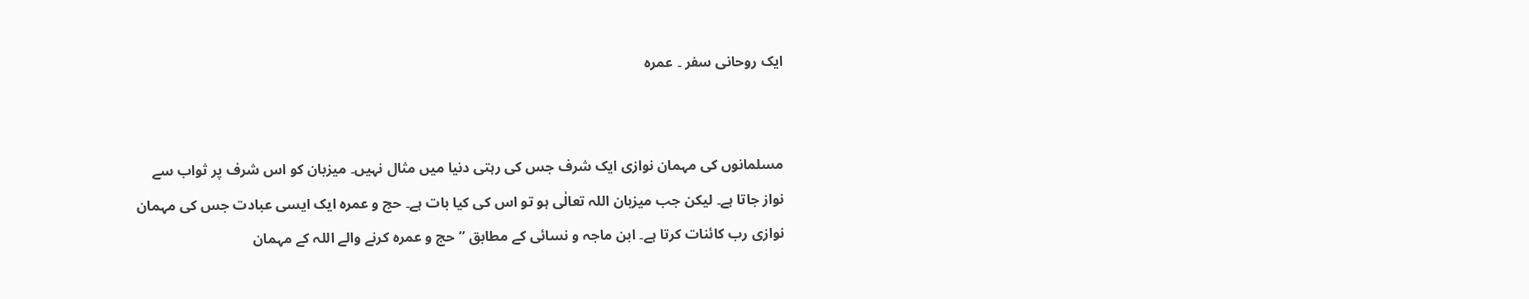ایک روحانی سفر ۔ عمرہ


مسلمانوں کی مہمان نوازی ایک شرف جس کی رہتی دنیا میں مثال نہیں۔ میزبان کو اس شرف پر ثواب سے نواز جاتا ہے۔ لیکن جب میزبان اللہ تعالٰی ہو تو اس کی کیا بات ہے۔ حج و عمرہ ایک ایسی عبادت جس کی مہمان نوازی رب کائنات کرتا ہے۔ ابن ماجہ و نسائی کے مطابق ”حج و عمرہ کرنے والے اللہ کے مہمان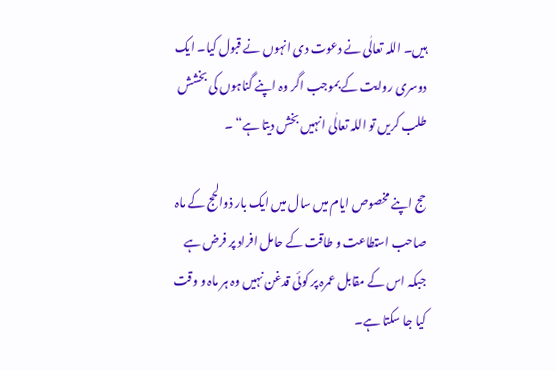ہیں۔ اللہ تعالٰی نے دعوت دی انہوں نے قبول کیا۔ ایک دوسری روایت کے بموجب اگر وہ اپنے گناہوں کی بخشش طلب کریں تو اللہ تعالٰی انہیں بخش دیتا ہے“ ۔

حج اپنے مخصوص ایام میں سال میں ایک بار ذوالحج کے ماہ صاحب استطاعت و طاقت کے حامل افراد پر فرض ہے جبکہ اس کے مقابل عمرہ پر کوئی قدغن نہیں وہ ہر ماہ و وقت کیا جا سکتا ہے۔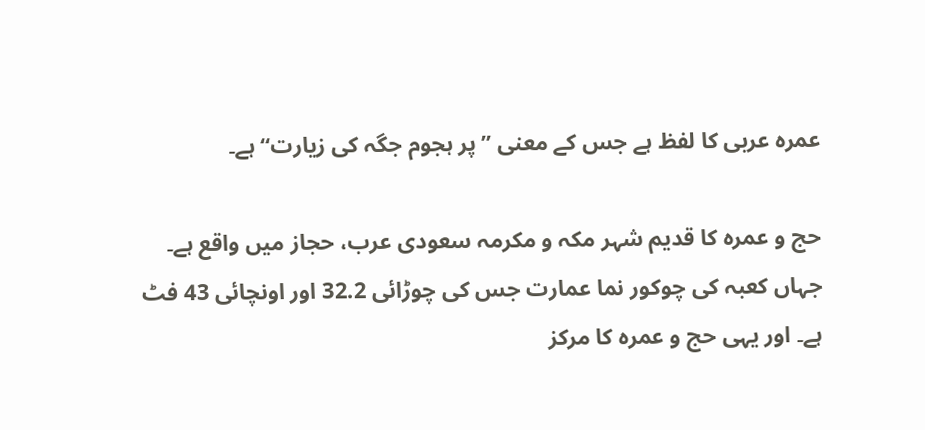عمرہ عربی کا لفظ ہے جس کے معنی ”پر ہجوم جگہ کی زیارت“ ہے۔

حج و عمرہ کا قدیم شہر مکہ و مکرمہ سعودی عرب، حجاز میں واقع ہے۔ جہاں کعبہ کی چوکور نما عمارت جس کی چوڑائی 32.2 اور اونچائی 43 فٹ ہے۔ اور یہی حج و عمرہ کا مرکز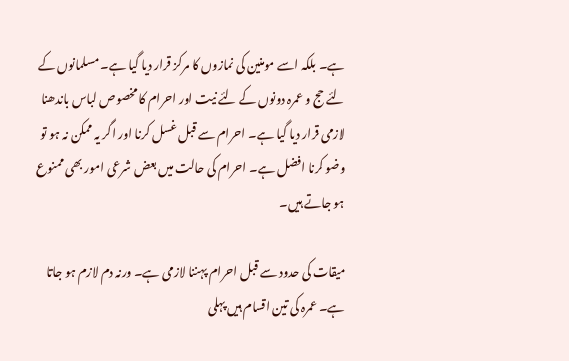ہے۔ بلکہ اسے مومنین کی نمازوں کا مرکز قرار دیا گیا ہے۔ مسلمانوں کے لئے حج و عمرہ دونوں کے لئے نیت اور احرام کا مخصوص لباس باندھنا لازمی قرار دیا گیا ہے۔ احرام سے قبل غسل کرنا اور اگر یہ ممکن نہ ہو تو وضو کرنا افضل ہے۔ احرام کی حالت میں بعض شرعی امور بھی ممنوع ہو جاتے ہیں۔

میقات کی حدود سے قبل احرام پہننا لازمی ہے۔ ورنہ دم لازم ہو جاتا ہے۔ عمرہ کی تین اقسام ہیں پہلی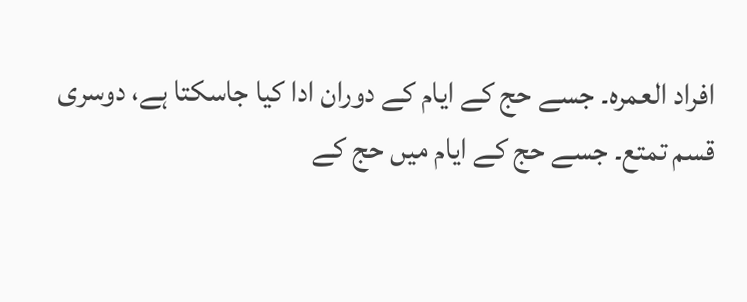افراد العمرہ۔ جسے حج کے ایام کے دوران ادا کیا جاسکتا ہے، دوسری قسم تمتع۔ جسے حج کے ایام میں حج کے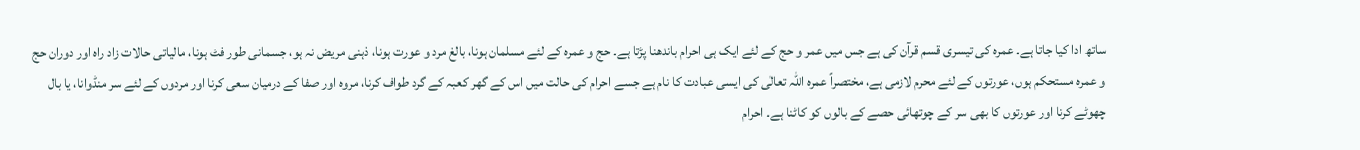ساتھ ادا کیا جاتا ہے۔ عمرہ کی تیسری قسم قرآن کی ہے جس میں عمر و حج کے لئے ایک ہی احرام باندھنا پڑتا ہے۔ حج و عمرہ کے لئے مسلمان ہونا، بالغ مرد و عورت ہونا، ذہنی مریض نہ ہو، جسمانی طور فٹ ہونا، مالیاتی حالات زاد راہ اور دوران حج و عمرہ مستحکم ہوں، عورتوں کے لئے محرم لازمی ہے، مختصراً عمرہ اللہ تعالٰی کی ایسی عبادت کا نام ہے جسے احرام کی حالت میں اس کے گھر کعبہ کے گرد طواف کرنا، مروہ اور صفا کے درمیان سعی کرنا اور مردوں کے لئے سر منڈوانا، یا بال چھوٹے کرنا اور عورتوں کا بھی سر کے چوتھائی حصے کے بالوں کو کاٹنا ہے۔ احرام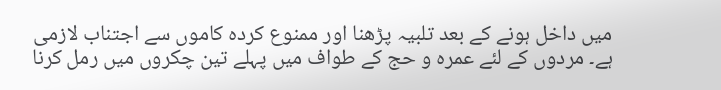میں داخل ہونے کے بعد تلبیہ پڑھنا اور ممنوع کردہ کاموں سے اجتناب لازمی ہے۔ مردوں کے لئے عمرہ و حج کے طواف میں پہلے تین چکروں میں رمل کرنا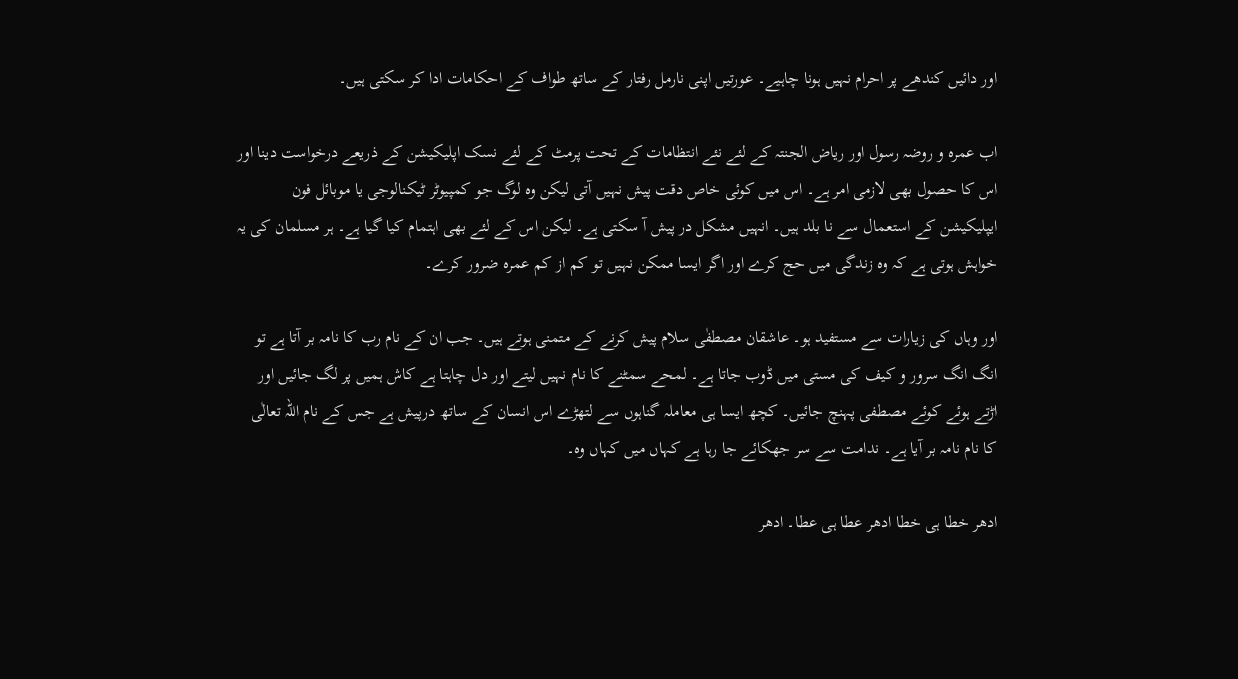اور دائیں کندھے پر احرام نہیں ہونا چاہیے۔ عورتیں اپنی نارمل رفتار کے ساتھ طواف کے احکامات ادا کر سکتی ہیں۔

اب عمرہ و روضہ رسول اور ریاض الجنتہ کے لئے نئے انتظامات کے تحت پرمٹ کے لئے نسک اپلیکیشن کے ذریعے درخواست دینا اور اس کا حصول بھی لازمی امر ہے۔ اس میں کوئی خاص دقت پیش نہیں آتی لیکن وہ لوگ جو کمپیوٹر ٹیکنالوجی یا موبائل فون ایپلیکیشن کے استعمال سے نا بلد ہیں۔ انہیں مشکل در پیش آ سکتی ہے۔ لیکن اس کے لئے بھی اہتمام کیا گیا ہے۔ ہر مسلمان کی یہ خواہش ہوتی ہے کہ وہ زندگی میں حج کرے اور اگر ایسا ممکن نہیں تو کم از کم عمرہ ضرور کرے۔

اور وہاں کی زیارات سے مستفید ہو۔ عاشقان مصطفٰی سلام پیش کرنے کے متمنی ہوتے ہیں۔ جب ان کے نام رب کا نامہ بر آتا ہے تو انگ انگ سرور و کیف کی مستی میں ڈوب جاتا ہے۔ لمحے سمٹنے کا نام نہیں لیتے اور دل چاہتا ہے کاش ہمیں پر لگ جائیں اور اڑتے ہوئے کوئے مصطفی پہنچ جائیں۔ کچھ ایسا ہی معاملہ گناہوں سے لتھڑے اس انسان کے ساتھ درپیش ہے جس کے نام اللہ تعالٰی کا نام نامہ بر آیا ہے۔ ندامت سے سر جھکائے جا رہا ہے کہاں میں کہاں وہ۔

ادھر خطا ہی خطا ادھر عطا ہی عطا۔ ادھر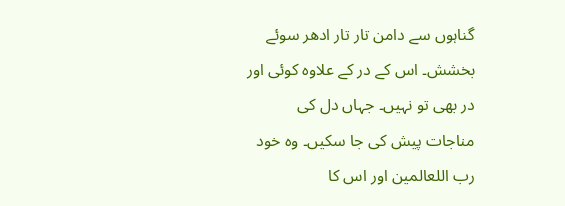گناہوں سے دامن تار تار ادھر سوئے بخشش۔ اس کے در کے علاوہ کوئی اور در بھی تو نہیں۔ جہاں دل کی مناجات پیش کی جا سکیں۔ وہ خود رب اللعالمین اور اس کا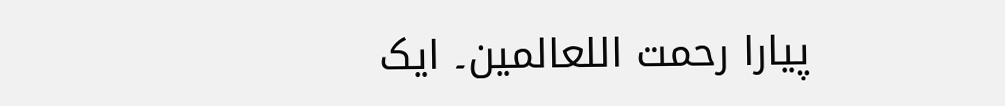پیارا رحمت اللعالمین۔ ایک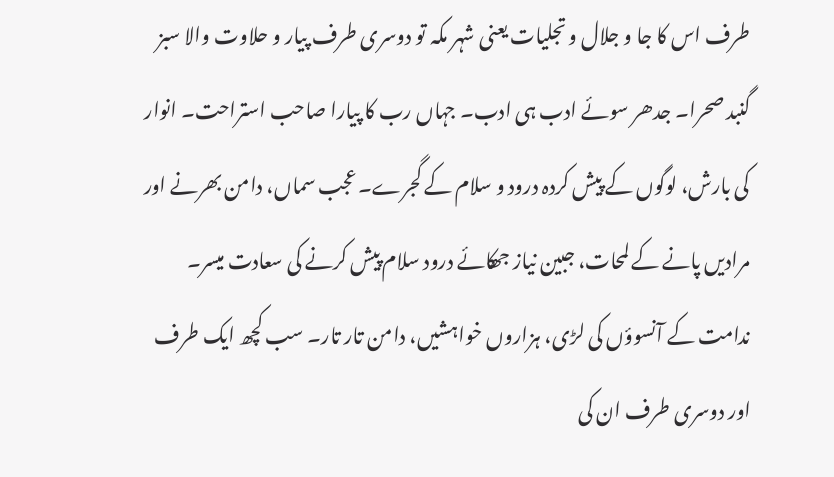طرف اس کا جا و جلال و تجلیات یعنی شہر مکہ تو دوسری طرف پیار و حلاوت والا سبز گنبد صحرا۔ جدھر سوئے ادب ہی ادب۔ جہاں رب کا پیارا صاحب استراحت۔ انوار کی بارش، لوگوں کے پیش کردہ درود و سلام کے گجرے۔ عجب سماں، دامن بھرنے اور مرادیں پانے کے لمحات، جبین نیاز جھکائے درود سلام پیش کرنے کی سعادت میسر۔ ندامت کے آنسوؤں کی لڑی، ہزاروں خواہشیں، دامن تار تار۔ سب کچھ ایک طرف اور دوسری طرف ان کی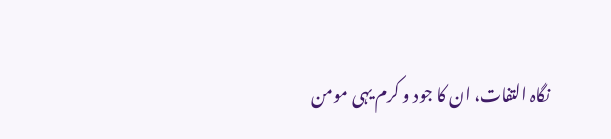نگاہ التفات، ان کا جود و کرم یہی مومن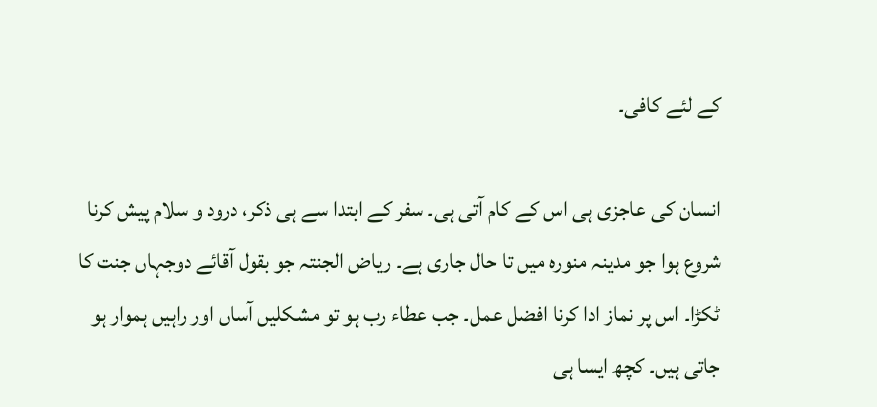کے لئے کافی۔

انسان کی عاجزی ہی اس کے کام آتی ہی۔ سفر کے ابتدا سے ہی ذکر، درود و سلام پیش کرنا شروع ہوا جو مدینہ منورہ میں تا حال جاری ہے۔ ریاض الجنتہ جو بقول آقائے دوجہاں جنت کا ٹکڑا۔ اس پر نماز ادا کرنا افضل عمل۔ جب عطاء رب ہو تو مشکلیں آساں اور راہیں ہموار ہو جاتی ہیں۔ کچھ ایسا ہی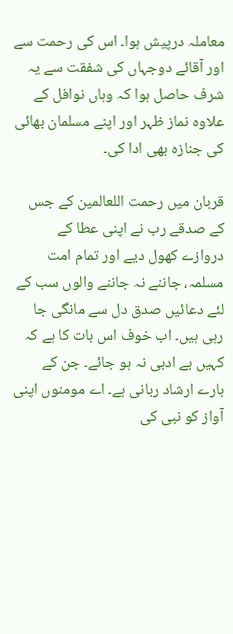معاملہ درپیش ہوا۔ اس کی رحمت سے اور آقائے دوجہاں کی شفقت سے یہ شرف حاصل ہوا کہ وہاں نوافل کے علاوہ نماز ظہر اور اپنے مسلمان بھائی کی جنازہ بھی ادا کی۔

قربان میں رحمت اللعالمین کے جس کے صدقے رب نے اپنی عطا کے دروازے کھول دیے اور تمام امت مسلمہ، جاننے نہ جاننے والوں سب کے لئے دعائیں صدق دل سے مانگی جا رہی ہیں۔ اب خوف اس بات کا ہے کہ کہیں بے ادبی نہ ہو جائے۔ جن کے بارے ارشاد ربانی ہے۔ اے مومنوں اپنی آواز کو نبی کی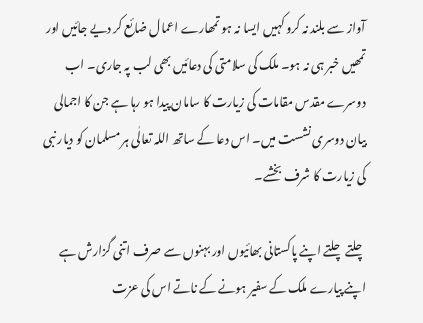آواز سے بلند نہ کرو کہیں ایسا نہ ہو تمھارے اعمال ضائع کر دیے جائیں اور تمھیں خبر ہی نہ ہو۔ ملک کی سلامتی کی دعائیں بھی لب پہ جاری۔ اب دوسرے مقدس مقامات کی زیارت کا سامان پیدا ہو رہا ہے جن کا اجمالی بیان دوسری نشست میں۔ اس دعا کے ساتھ اللہ تعالٰی ہر مسلمان کو دیار نبی کی زیارت کا شرف بخشے۔

چلتے چلتے اپنے پاکستانی بھائیوں اور بہنوں سے صرف اتنی گزارش ہے اپنے پیارے ملک کے سفیر ہونے کے ناتے اس کی عزت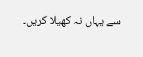سے یہاں نہ کھیلا کریں۔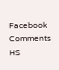Facebook Comments HS